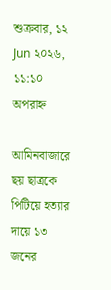শুক্রবার, ১২ Jun ২০২৬, ১১:১০ অপরাহ্ন

আমিনবাজারে ছয় ছাত্রকে পিটিয়ে হত্যার দায়ে ১৩ জনের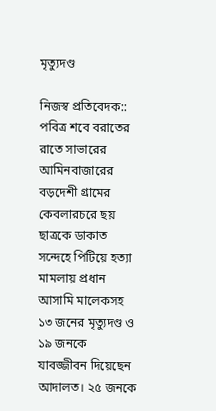মৃত্যুদণ্ড

নিজস্ব প্রতিবেদক:: পবিত্র শবে বরাতের রাতে সাভারের আমিনবাজারের বড়দেশী গ্রামের কেবলারচরে ছয় ছাত্রকে ডাকাত সন্দেহে পিটিয়ে হত্যা মামলায় প্রধান আসামি মালেকসহ ১৩ জনের মৃত্যুদণ্ড ও ১৯ জনকে যাবজ্জীবন দিয়েছেন আদালত। ২৫ জনকে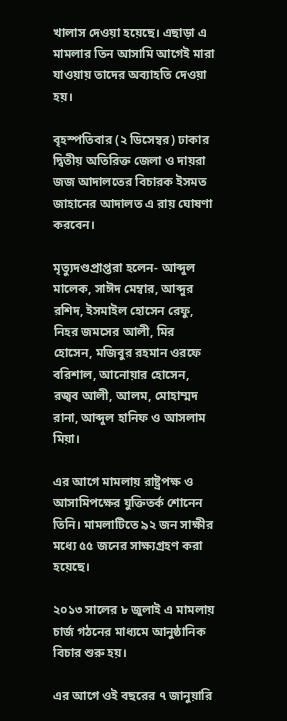খালাস দেওয়া হয়েছে। এছাড়া এ মামলার তিন আসামি আগেই মারা যাওয়ায় তাদের অব্যাহতি দেওয়া হয়।

বৃহস্পতিবার (২ ডিসেম্বর) ঢাকার দ্বিতীয় অতিরিক্ত জেলা ও দায়রা জজ আদালতের বিচারক ইসমত জাহানের আদালত এ রায় ঘোষণা করবেন।

মৃত্যুদণ্ডপ্রাপ্তরা হলেন- আব্দুল মালেক, সাঈদ মেম্বার, আব্দুর রশিদ, ইসমাইল হোসেন রেফু, নিহর জমসের আলী, মির হোসেন, মজিবুর রহমান ওরফে বরিশাল, আনোয়ার হোসেন, রজ্বব আলী, আলম, মোহাম্মদ রানা, আব্দুল হানিফ ও আসলাম মিয়া।

এর আগে মামলায় রাষ্ট্রপক্ষ ও আসামিপক্ষের যুক্তিতর্ক শোনেন তিনি। মামলাটিতে ৯২ জন সাক্ষীর মধ্যে ৫৫ জনের সাক্ষ্যগ্রহণ করা হয়েছে।

২০১৩ সালের ৮ জুলাই এ মামলায় চার্জ গঠনের মাধ্যমে আনুষ্ঠানিক বিচার শুরু হয়।

এর আগে ওই বছরের ৭ জানুয়ারি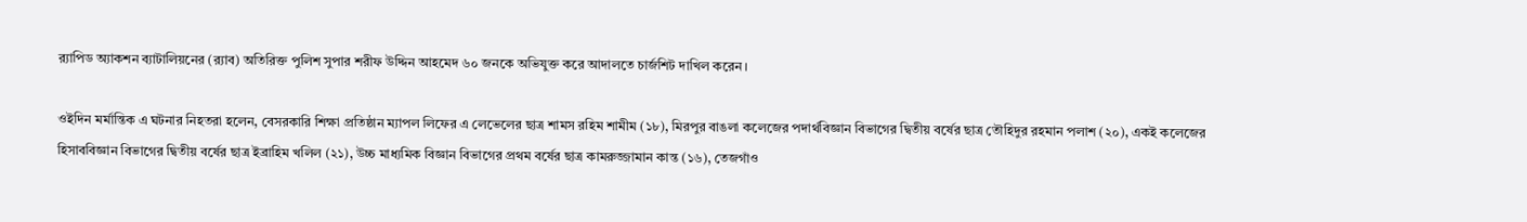র‌্যাপিড অ্যাকশন ব্যাটালিয়নের (র‌্যাব) অতিরিক্ত পুলিশ সুপার শরীফ উদ্দিন আহমেদ ৬০ জনকে অভিযুক্ত করে আদালতে চার্জশিট দাখিল করেন।

ওইদিন মর্মান্তিক এ ঘটনার নিহতরা হলেন, বেসরকারি শিক্ষা প্রতিষ্ঠান ম্যাপল লিফের এ লেভেলের ছাত্র শামস রহিম শামীম (১৮), মিরপুর বাঙলা কলেজের পদার্থবিজ্ঞান বিভাগের দ্বিতীয় বর্ষের ছাত্র তৌহিদুর রহমান পলাশ (২০), একই কলেজের হিসাববিজ্ঞান বিভাগের দ্বিতীয় বর্ষের ছাত্র ইব্রাহিম খলিল (২১), উচ্চ মাধ্যমিক বিজ্ঞান বিভাগের প্রথম বর্ষের ছাত্র কামরুজ্জামান কান্ত (১৬), তেজগাঁও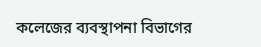কলেজের ব্যবস্থাপনা বিভাগের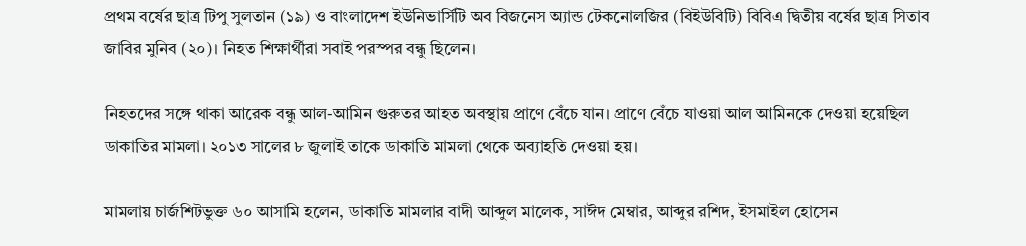প্রথম বর্ষের ছাত্র টিপু সুলতান (১৯) ও বাংলাদেশ ইউনিভার্সিটি অব বিজনেস অ্যান্ড টেকনোলজির (বিইউবিটি) বিবিএ দ্বিতীয় বর্ষের ছাত্র সিতাব জাবির মুনিব (২০)। নিহত শিক্ষার্থীরা সবাই পরস্পর বন্ধু ছিলেন।

নিহতদের সঙ্গে থাকা আরেক বন্ধু আল-আমিন গুরুতর আহত অবস্থায় প্রাণে বেঁচে যান। প্রাণে বেঁচে যাওয়া আল আমিনকে দেওয়া হয়েছিল ডাকাতির মামলা। ২০১৩ সালের ৮ জুলাই তাকে ডাকাতি মামলা থেকে অব্যাহতি দেওয়া হয়।

মামলায় চার্জশিটভুক্ত ৬০ আসামি হলেন, ডাকাতি মামলার বাদী আব্দুল মালেক, সাঈদ মেম্বার, আব্দুর রশিদ, ইসমাইল হোসেন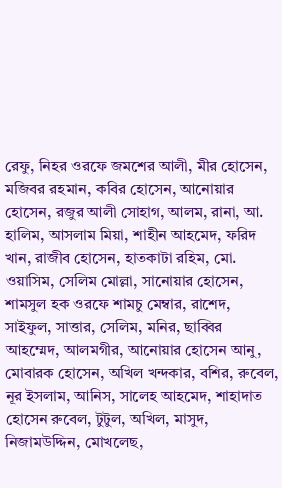রেফু, নিহর ওরফে জমশের আলী, মীর হোসেন, মজিবর রহমান, কবির হোসেন, আনোয়ার হোসেন, রজুর আলী সোহাগ, আলম, রানা, আ. হালিম, আসলাম মিয়া, শাহীন আহমেদ, ফরিদ খান, রাজীব হোসেন, হাতকাটা রহিম, মো. ওয়াসিম, সেলিম মোল্লা, সানোয়ার হোসেন, শামসুল হক ওরফে শামচু মেম্বার, রাশেদ, সাইফুল, সাত্তার, সেলিম, মনির, ছাব্বির আহম্মেদ, আলমগীর, আনোয়ার হোসেন আনু, মোবারক হোসেন, অখিল খন্দকার, বশির, রুবেল, নূর ইসলাম, আনিস, সালেহ আহমেদ, শাহাদাত হোসেন রুবেল, টুটুল, অখিল, মাসুদ, নিজামউদ্দিন, মোখলেছ,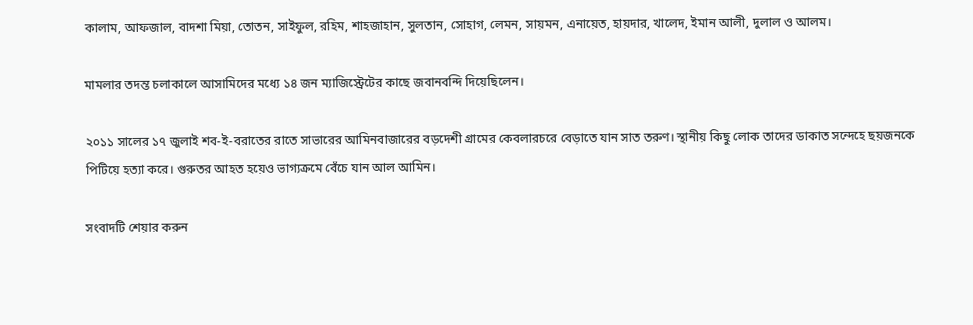কালাম, আফজাল, বাদশা মিয়া, তোতন, সাইফুল, রহিম, শাহজাহান, সুলতান, সোহাগ, লেমন, সায়মন, এনায়েত, হায়দার, খালেদ, ইমান আলী, দুলাল ও আলম।

মামলার তদন্ত চলাকালে আসামিদের মধ্যে ১৪ জন ম্যাজিস্ট্রেটের কাছে জবানবন্দি দিয়েছিলেন।

২০১১ সালের ১৭ জুলাই শব-ই-বরাতের রাতে সাভারের আমিনবাজারের বড়দেশী গ্রামের কেবলারচরে বেড়াতে যান সাত তরুণ। স্থানীয় কিছু লোক তাদের ডাকাত সন্দেহে ছয়জনকে পিটিয়ে হত্যা করে। গুরুতর আহত হয়েও ভাগ্যক্রমে বেঁচে যান আল আমিন।

সংবাদটি শেয়ার করুন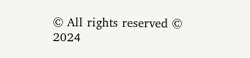© All rights reserved © 2024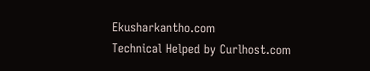Ekusharkantho.com
Technical Helped by Curlhost.com